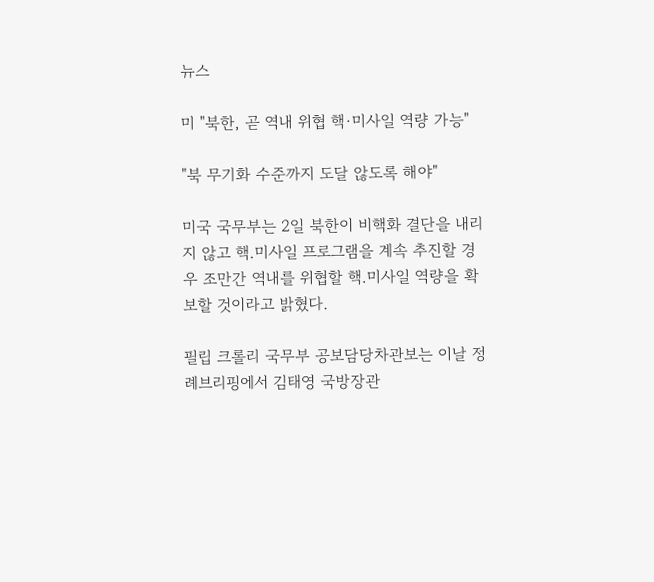뉴스

미 "북한, 곧 역내 위협 핵·미사일 역량 가능"

"북 무기화 수준까지 도달 않도록 해야"

미국 국무부는 2일 북한이 비핵화 결단을 내리지 않고 핵.미사일 프로그램을 계속 추진할 경우 조만간 역내를 위협할 핵.미사일 역량을 확보할 것이라고 밝혔다.

필립 크롤리 국무부 공보담당차관보는 이날 정례브리핑에서 김태영 국방장관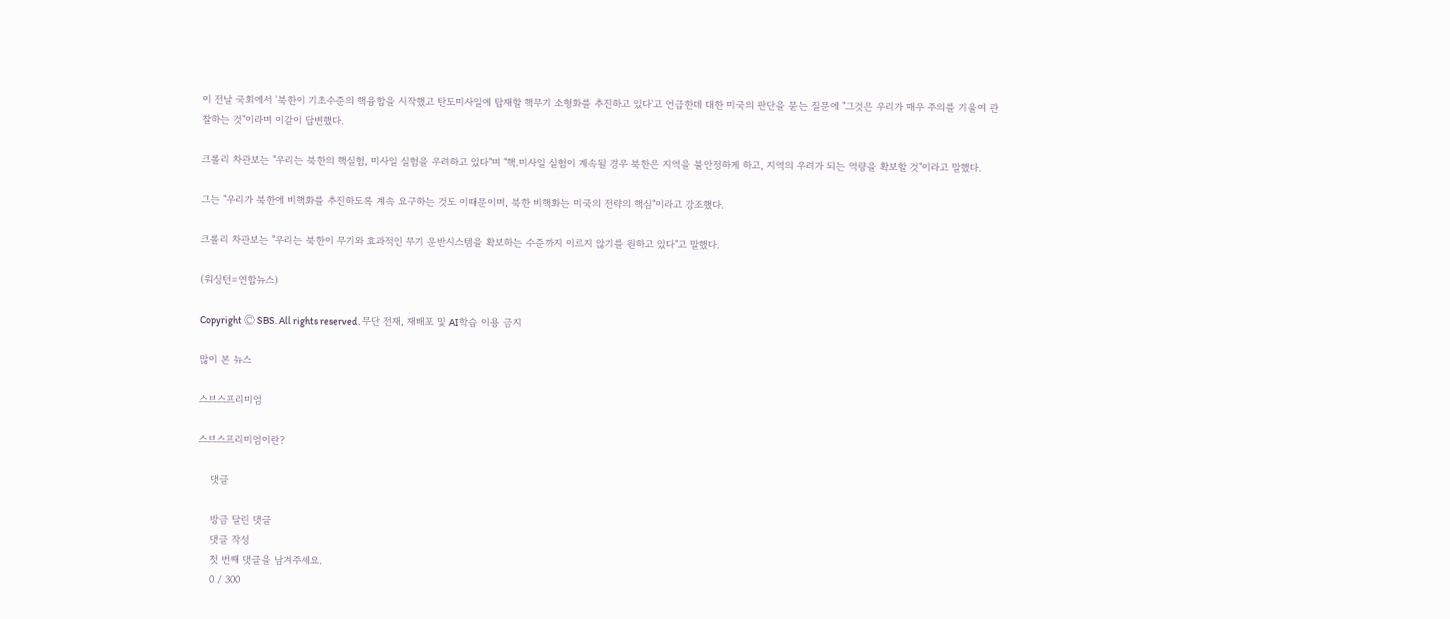이 전날 국회에서 '북한이 기초수준의 핵융합을 시작했고 탄도미사일에 탑재할 핵무기 소형화를 추진하고 있다'고 언급한데 대한 미국의 판단을 묻는 질문에 "그것은 우리가 매우 주의를 기울여 관찰하는 것"이라며 이같이 답변했다.

크롤리 차관보는 "우리는 북한의 핵실험, 미사일 실험을 우려하고 있다"며 "핵.미사일 실험이 계속될 경우 북한은 지역을 불안정하게 하고, 지역의 우려가 되는 역량을 확보할 것"이라고 말했다.

그는 "우리가 북한에 비핵화를 추진하도록 계속 요구하는 것도 이때문이며, 북한 비핵화는 미국의 전략의 핵심"이라고 강조했다.

크롤리 차관보는 "우리는 북한이 무기와 효과적인 무기 운반시스템을 확보하는 수준까지 이르지 않기를 원하고 있다"고 말했다.

(워싱턴=연합뉴스)

Copyright Ⓒ SBS. All rights reserved. 무단 전재, 재배포 및 AI학습 이용 금지

많이 본 뉴스

스브스프리미엄

스브스프리미엄이란?

    댓글

    방금 달린 댓글
    댓글 작성
    첫 번째 댓글을 남겨주세요.
    0 / 300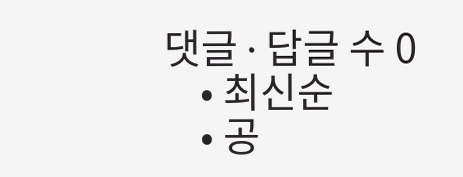댓글 ∙ 답글 수 0
    • 최신순
    • 공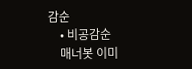감순
    • 비공감순
    매너봇 이미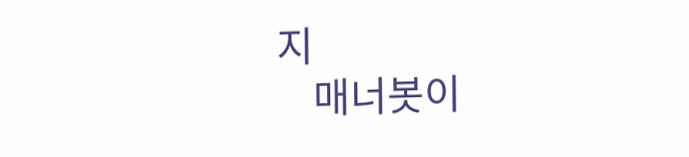지
    매너봇이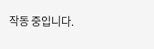작동 중입니다.